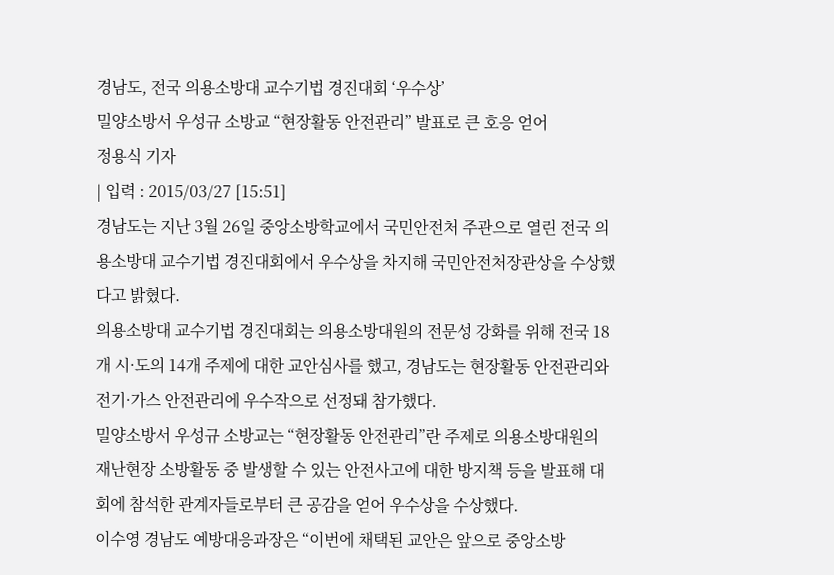경남도, 전국 의용소방대 교수기법 경진대회 ‘우수상’
밀양소방서 우성규 소방교 “현장활동 안전관리” 발표로 큰 호응 얻어
정용식 기자
| 입력 : 2015/03/27 [15:51]
경남도는 지난 3월 26일 중앙소방학교에서 국민안전처 주관으로 열린 전국 의용소방대 교수기법 경진대회에서 우수상을 차지해 국민안전처장관상을 수상했다고 밝혔다.
의용소방대 교수기법 경진대회는 의용소방대원의 전문성 강화를 위해 전국 18개 시·도의 14개 주제에 대한 교안심사를 했고, 경남도는 현장활동 안전관리와 전기·가스 안전관리에 우수작으로 선정돼 참가했다.
밀양소방서 우성규 소방교는 “현장활동 안전관리”란 주제로 의용소방대원의 재난현장 소방활동 중 발생할 수 있는 안전사고에 대한 방지책 등을 발표해 대회에 참석한 관계자들로부터 큰 공감을 얻어 우수상을 수상했다.
이수영 경남도 예방대응과장은 “이번에 채택된 교안은 앞으로 중앙소방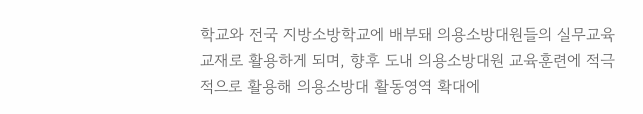학교와 전국 지방소방학교에 배부돼 의용소방대원들의 실무교육 교재로 활용하게 되며, 향후 도내 의용소방대원 교육훈련에 적극적으로 활용해 의용소방대 활동영역 확대에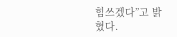힘쓰겠다”고 밝혔다.